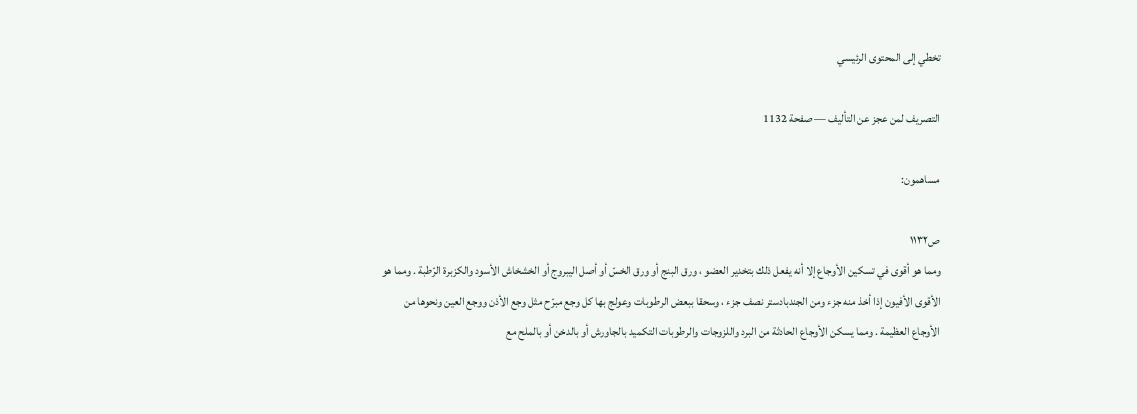تخطي إلى المحتوى الرئيسي

التصريف لمن عجز عن التأليف — صفحة 1132

مساهمون:

ص١١٣٢
ومما هو أقوى في تسكين الأوجاع إلا أنه يفعل ذلك بتخدير العضو ، ورق البنج أو ورق الخسّ أو أصل اليبروج أو الخشخاش الأسود والكزبرة الرّطبة . ومما هو الأقوى الأفيون إذا أخذ منه جزء ومن الجندبادستر نصف جزء ، وسحقا ببعض الرطوبات وعولج بها كل وجع مبرّح مثل وجع الأذن ووجع العين ونحوها من الأوجاع العظيمة . ومما يسكن الأوجاع الحادثة من البرد واللزوجات والرطوبات التكميد بالجاورش أو بالدخن أو بالملح مع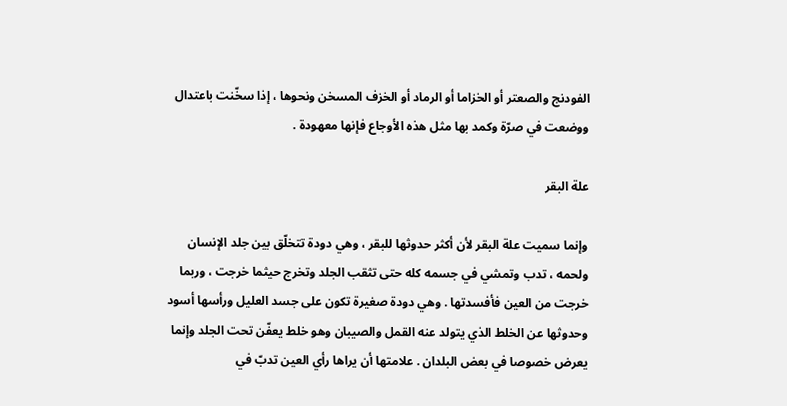الفودنج والصعتر أو الخزاما أو الرماد أو الخزف المسخن ونحوها ، إذا سخّنت باعتدال ووضعت في صرّة وكمد بها مثل هذه الأوجاع فإنها معهودة .

علة البقر

وإنما سميت علة البقر لأن أكثر حدوثها للبقر ، وهي دودة تتخلّق بين جلد الإنسان ولحمه ، تدب وتمشي في جسمه كله حتى تثقب الجلد وتخرج حيثما خرجت ، وربما خرجت من العين فأفسدتها . وهي دودة صغيرة تكون على جسد العليل ورأسها أسود وحدوثها عن الخلط الذي يتولد عنه القمل والصيبان وهو خلط يعفّن تحت الجلد وإنما يعرض خصوصا في بعض البلدان . علامتها أن يراها رأي العين تدبّ في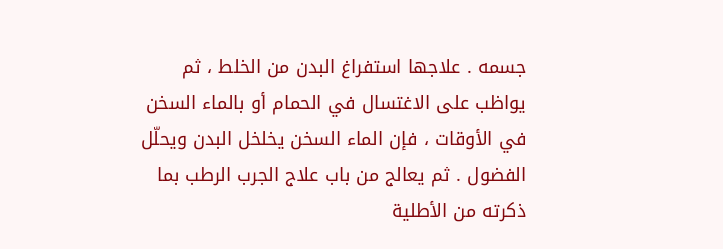جسمه . علاجها استفراغ البدن من الخلط ، ثم يواظب على الاغتسال في الحمام أو بالماء السخن في الأوقات ، فإن الماء السخن يخلخل البدن ويحلّل الفضول . ثم يعالج من باب علاج الجرب الرطب بما ذكرته من الأطلية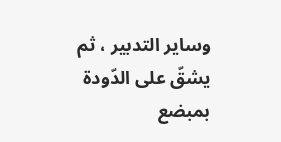وساير التدبير ، ثم يشقّ على الدّودة بمبضع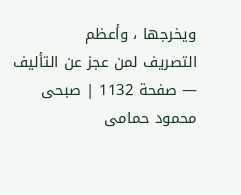ويخرجها ، وأعظم
التصريف لمن عجز عن التأليف — صفحة 1132 | صبحى محمود حمامى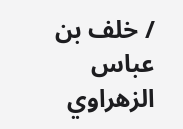/ خلف بن عباس الزهراوي